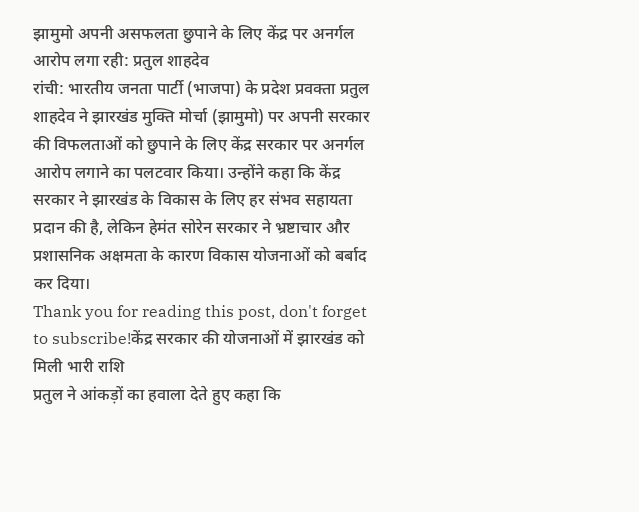झामुमो अपनी असफलता छुपाने के लिए केंद्र पर अनर्गल आरोप लगा रही: प्रतुल शाहदेव
रांची: भारतीय जनता पार्टी (भाजपा) के प्रदेश प्रवक्ता प्रतुल शाहदेव ने झारखंड मुक्ति मोर्चा (झामुमो) पर अपनी सरकार की विफलताओं को छुपाने के लिए केंद्र सरकार पर अनर्गल आरोप लगाने का पलटवार किया। उन्होंने कहा कि केंद्र सरकार ने झारखंड के विकास के लिए हर संभव सहायता प्रदान की है, लेकिन हेमंत सोरेन सरकार ने भ्रष्टाचार और प्रशासनिक अक्षमता के कारण विकास योजनाओं को बर्बाद कर दिया।
Thank you for reading this post, don't forget to subscribe!केंद्र सरकार की योजनाओं में झारखंड को मिली भारी राशि
प्रतुल ने आंकड़ों का हवाला देते हुए कहा कि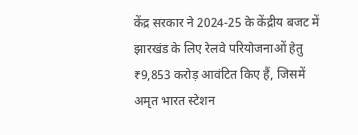केंद्र सरकार ने 2024-25 के केंद्रीय बजट में झारखंड के लिए रेलवे परियोजनाओं हेतु ₹9,853 करोड़ आवंटित किए हैं, जिसमें अमृत भारत स्टेशन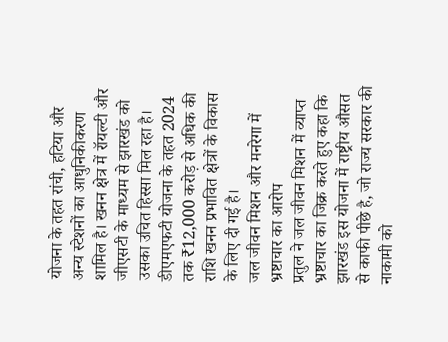योजना के तहत रांची, हटिया और अन्य स्टेशनों का आधुनिकीकरण शामिल है। खनन क्षेत्र में रॉयल्टी और जीएसटी के माध्यम से झारखंड को उसका उचित हिस्सा मिल रहा है। डीएमएफटी योजना के तहत 2024 तक ₹12,000 करोड़ से अधिक की राशि खनन प्रभावित क्षेत्रों के विकास के लिए दी गई है।
जल जीवन मिशन और मनरेगा में भ्रष्टाचार का आरोप
प्रतुल ने जल जीवन मिशन में व्याप्त भ्रष्टाचार का जिक्र करते हुए कहा कि झारखंड इस योजना में राष्ट्रीय औसत से काफी पीछे है, जो राज्य सरकार की नाकामी को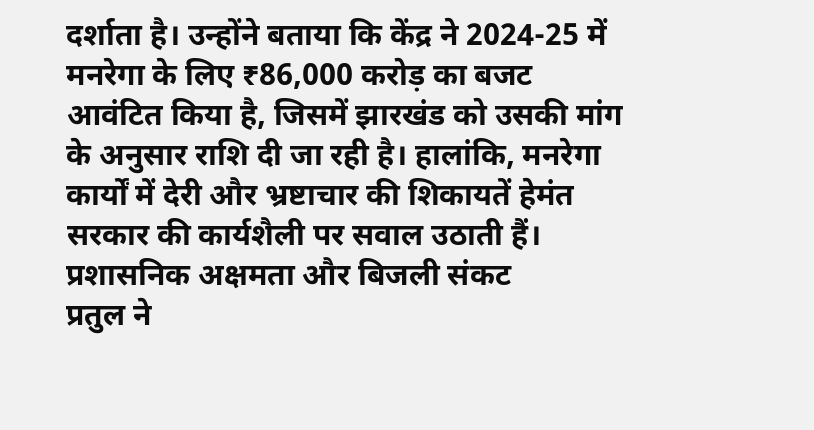दर्शाता है। उन्होंने बताया कि केंद्र ने 2024-25 में मनरेगा के लिए ₹86,000 करोड़ का बजट आवंटित किया है, जिसमें झारखंड को उसकी मांग के अनुसार राशि दी जा रही है। हालांकि, मनरेगा कार्यों में देरी और भ्रष्टाचार की शिकायतें हेमंत सरकार की कार्यशैली पर सवाल उठाती हैं।
प्रशासनिक अक्षमता और बिजली संकट
प्रतुल ने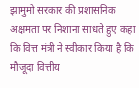झामुमो सरकार की प्रशासनिक अक्षमता पर निशाना साधते हुए कहा कि वित्त मंत्री ने स्वीकार किया है कि मौजूदा वित्तीय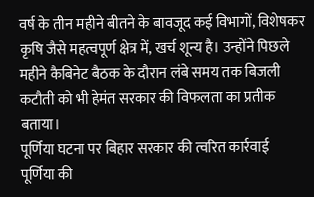वर्ष के तीन महीने बीतने के बावजूद कई विभागों, विशेषकर कृषि जैसे महत्वपूर्ण क्षेत्र में, खर्च शून्य है। उन्होंने पिछले महीने कैबिनेट बैठक के दौरान लंबे समय तक बिजली कटौती को भी हेमंत सरकार की विफलता का प्रतीक बताया।
पूर्णिया घटना पर बिहार सरकार की त्वरित कार्रवाई
पूर्णिया की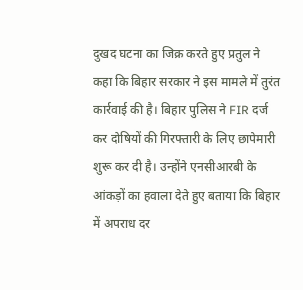दुखद घटना का जिक्र करते हुए प्रतुल ने कहा कि बिहार सरकार ने इस मामले में तुरंत कार्रवाई की है। बिहार पुलिस ने FIR दर्ज कर दोषियों की गिरफ्तारी के लिए छापेमारी शुरू कर दी है। उन्होंने एनसीआरबी के आंकड़ों का हवाला देते हुए बताया कि बिहार में अपराध दर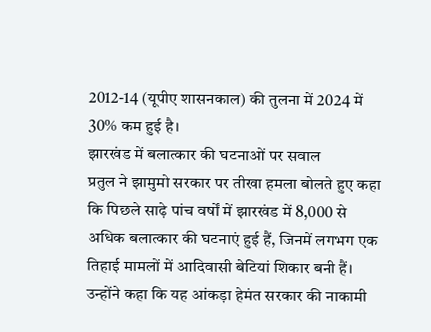2012-14 (यूपीए शासनकाल) की तुलना में 2024 में 30% कम हुई है।
झारखंड में बलात्कार की घटनाओं पर सवाल
प्रतुल ने झामुमो सरकार पर तीखा हमला बोलते हुए कहा कि पिछले साढ़े पांच वर्षों में झारखंड में 8,000 से अधिक बलात्कार की घटनाएं हुई हैं, जिनमें लगभग एक तिहाई मामलों में आदिवासी बेटियां शिकार बनी हैं। उन्होंने कहा कि यह आंकड़ा हेमंत सरकार की नाकामी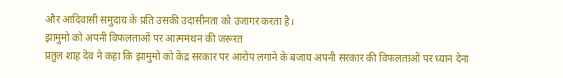और आदिवासी समुदाय के प्रति उसकी उदासीनता को उजागर करता है।
झामुमो को अपनी विफलताओं पर आत्ममंथन की जरूरत
प्रतुल शाह देव ने कहा कि झामुमो को केंद्र सरकार पर आरोप लगाने के बजाय अपनी सरकार की विफलताओं पर ध्यान देना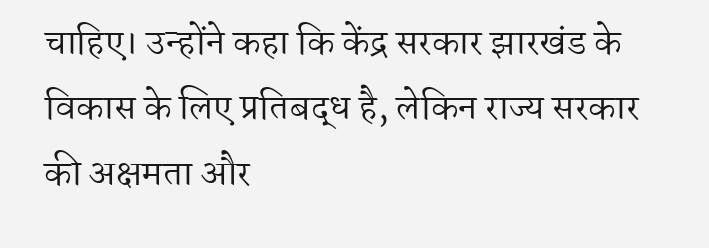चाहिए। उन्होंने कहा कि केंद्र सरकार झारखंड के विकास के लिए प्रतिबद्ध है, लेकिन राज्य सरकार की अक्षमता और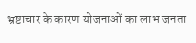भ्रष्टाचार के कारण योजनाओं का लाभ जनता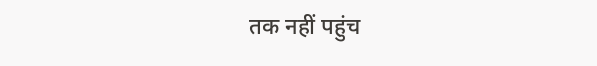तक नहीं पहुंच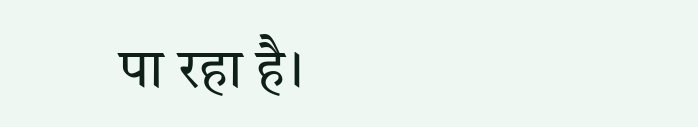पा रहा है।